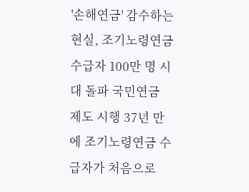'손해연금' 감수하는 현실, 조기노령연금 수급자 100만 명 시대 돌파 국민연금 제도 시행 37년 만에 조기노령연금 수급자가 처음으로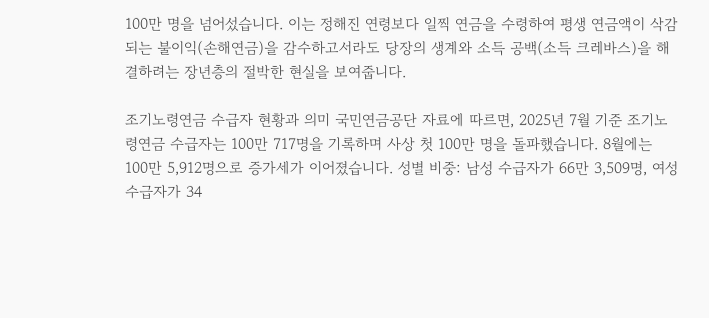100만 명을 넘어섰습니다. 이는 정해진 연령보다 일찍 연금을 수령하여 평생 연금액이 삭감되는 불이익(손해연금)을 감수하고서라도 당장의 생계와 소득 공백(소득 크레바스)을 해결하려는 장년층의 절박한 현실을 보여줍니다.

조기노령연금 수급자 현황과 의미 국민연금공단 자료에 따르면, 2025년 7월 기준 조기노령연금 수급자는 100만 717명을 기록하며 사상 첫 100만 명을 돌파했습니다. 8월에는 100만 5,912명으로 증가세가 이어졌습니다. 성별 비중: 남성 수급자가 66만 3,509명, 여성 수급자가 34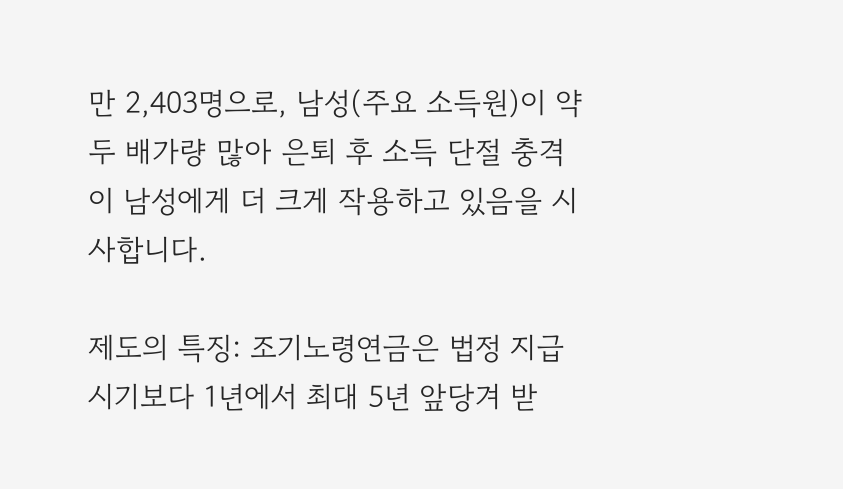만 2,403명으로, 남성(주요 소득원)이 약 두 배가량 많아 은퇴 후 소득 단절 충격이 남성에게 더 크게 작용하고 있음을 시사합니다.

제도의 특징: 조기노령연금은 법정 지급 시기보다 1년에서 최대 5년 앞당겨 받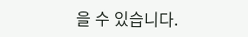을 수 있습니다.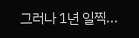그러나 1년 일찍...